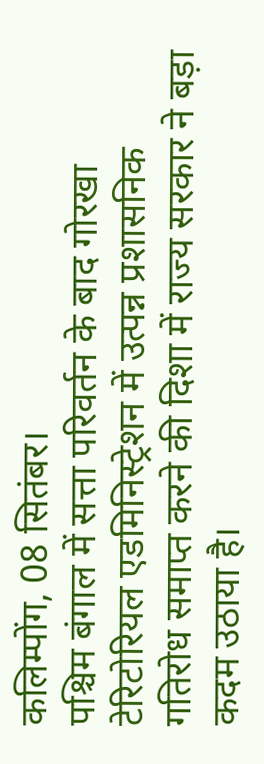कलिम्पोंग, 08 सितंबर।
पश्चिम बंगाल में सत्ता परिवर्तन के बाद गोरखा टेरिटोरियल एडमिनिस्ट्रेशन में उत्पन्न प्रशासनिक गतिरोध समाप्त करने की दिशा में राज्य सरकार ने बड़ा कदम उठाया है।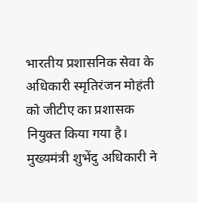भारतीय प्रशासनिक सेवा के अधिकारी स्मृतिरंजन मोहंती को जीटीए का प्रशासक नियुक्त किया गया है। मुख्यमंत्री शुभेंदु अधिकारी ने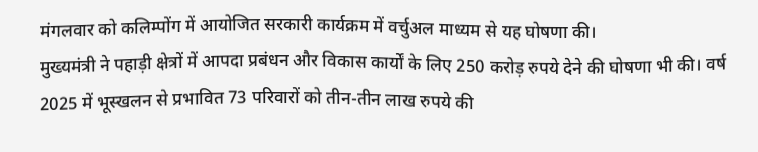मंगलवार को कलिम्पोंग में आयोजित सरकारी कार्यक्रम में वर्चुअल माध्यम से यह घोषणा की।
मुख्यमंत्री ने पहाड़ी क्षेत्रों में आपदा प्रबंधन और विकास कार्यों के लिए 250 करोड़ रुपये देने की घोषणा भी की। वर्ष 2025 में भूस्खलन से प्रभावित 73 परिवारों को तीन-तीन लाख रुपये की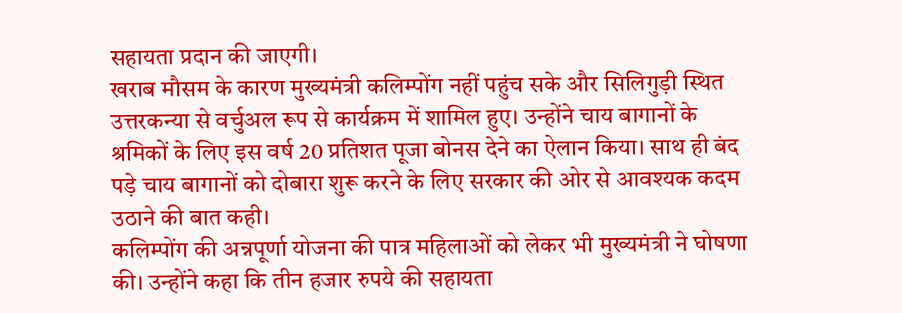सहायता प्रदान की जाएगी।
खराब मौसम के कारण मुख्यमंत्री कलिम्पोंग नहीं पहुंच सके और सिलिगुड़ी स्थित उत्तरकन्या से वर्चुअल रूप से कार्यक्रम में शामिल हुए। उन्होंने चाय बागानों के श्रमिकों के लिए इस वर्ष 20 प्रतिशत पूजा बोनस देने का ऐलान किया। साथ ही बंद पड़े चाय बागानों को दोबारा शुरू करने के लिए सरकार की ओर से आवश्यक कदम उठाने की बात कही।
कलिम्पोंग की अन्नपूर्णा योजना की पात्र महिलाओं को लेकर भी मुख्यमंत्री ने घोषणा की। उन्होंने कहा कि तीन हजार रुपये की सहायता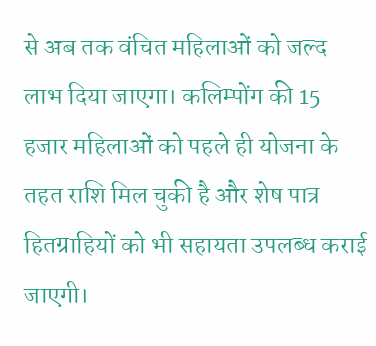से अब तक वंचित महिलाओं को जल्द लाभ दिया जाएगा। कलिम्पोंग की 15 हजार महिलाओं को पहले ही योजना के तहत राशि मिल चुकी है और शेष पात्र हितग्राहियों को भी सहायता उपलब्ध कराई जाएगी।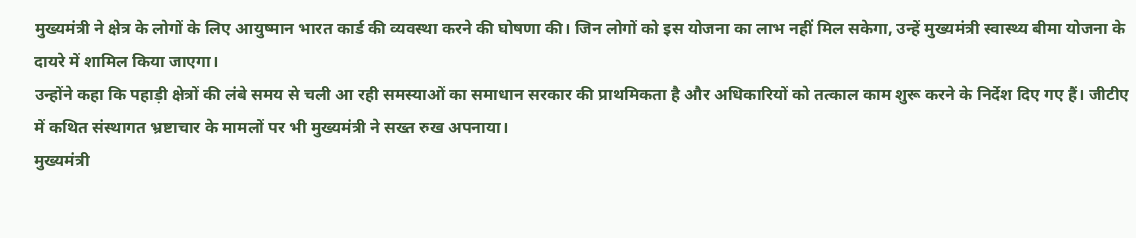मुख्यमंत्री ने क्षेत्र के लोगों के लिए आयुष्मान भारत कार्ड की व्यवस्था करने की घोषणा की। जिन लोगों को इस योजना का लाभ नहीं मिल सकेगा, उन्हें मुख्यमंत्री स्वास्थ्य बीमा योजना के दायरे में शामिल किया जाएगा।
उन्होंने कहा कि पहाड़ी क्षेत्रों की लंबे समय से चली आ रही समस्याओं का समाधान सरकार की प्राथमिकता है और अधिकारियों को तत्काल काम शुरू करने के निर्देश दिए गए हैं। जीटीए में कथित संस्थागत भ्रष्टाचार के मामलों पर भी मुख्यमंत्री ने सख्त रुख अपनाया।
मुख्यमंत्री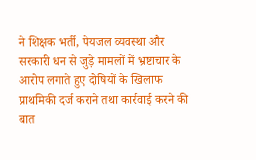ने शिक्षक भर्ती, पेयजल व्यवस्था और सरकारी धन से जुड़े मामलों में भ्रष्टाचार के आरोप लगाते हुए दोषियों के खिलाफ प्राथमिकी दर्ज कराने तथा कार्रवाई करने की बात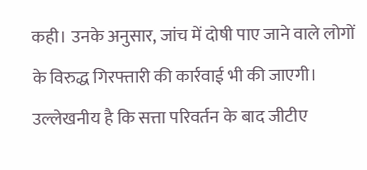कही। उनके अनुसार, जांच में दोषी पाए जाने वाले लोगों के विरुद्ध गिरफ्तारी की कार्रवाई भी की जाएगी।
उल्लेखनीय है कि सत्ता परिवर्तन के बाद जीटीए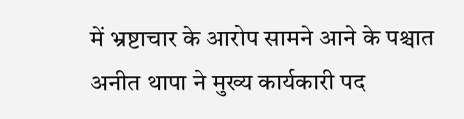में भ्रष्टाचार के आरोप सामने आने के पश्चात अनीत थापा ने मुख्य कार्यकारी पद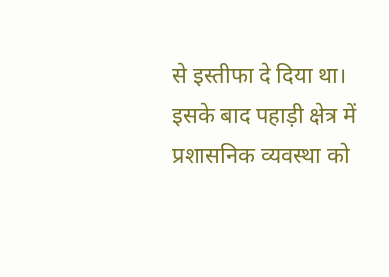से इस्तीफा दे दिया था। इसके बाद पहाड़ी क्षेत्र में प्रशासनिक व्यवस्था को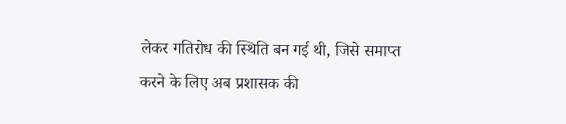लेकर गतिरोध की स्थिति बन गई थी, जिसे समाप्त करने के लिए अब प्रशासक की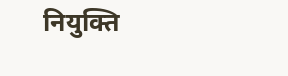नियुक्ति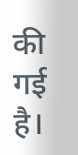की गई है।